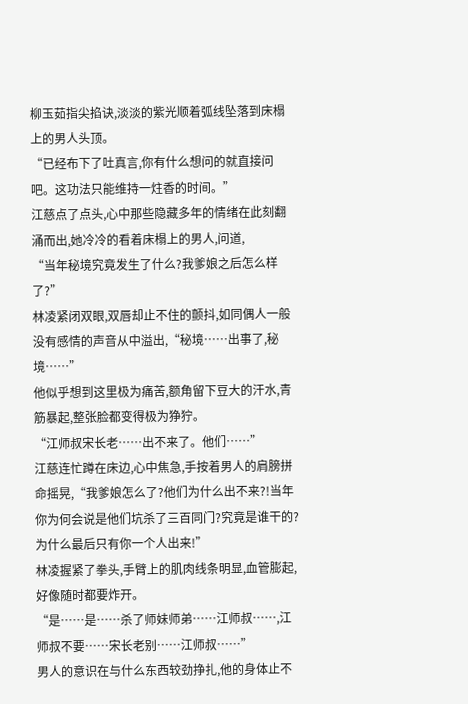柳玉茹指尖掐诀,淡淡的紫光顺着弧线坠落到床榻上的男人头顶。
“已经布下了吐真言,你有什么想问的就直接问吧。这功法只能维持一炷香的时间。”
江慈点了点头,心中那些隐藏多年的情绪在此刻翻涌而出,她冷冷的看着床榻上的男人,问道,
“当年秘境究竟发生了什么?我爹娘之后怎么样了?”
林凌紧闭双眼,双唇却止不住的颤抖,如同偶人一般没有感情的声音从中溢出,“秘境……出事了,秘境……”
他似乎想到这里极为痛苦,额角留下豆大的汗水,青筋暴起,整张脸都变得极为狰狞。
“江师叔宋长老……出不来了。他们……”
江慈连忙蹲在床边,心中焦急,手按着男人的肩膀拼命摇晃,“我爹娘怎么了?他们为什么出不来?!当年你为何会说是他们坑杀了三百同门?究竟是谁干的?为什么最后只有你一个人出来!”
林凌握紧了拳头,手臂上的肌肉线条明显,血管膨起,好像随时都要炸开。
“是……是……杀了师妹师弟……江师叔……,江师叔不要……宋长老别……江师叔……”
男人的意识在与什么东西较劲挣扎,他的身体止不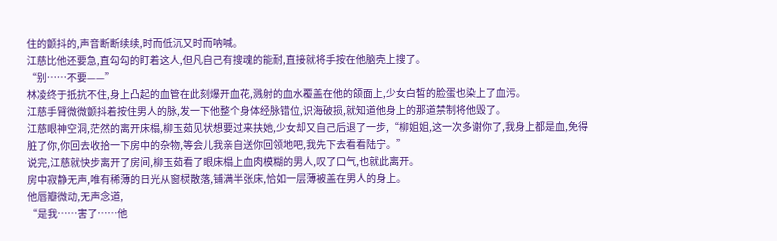住的颤抖的,声音断断续续,时而低沉又时而呐喊。
江慈比他还要急,直勾勾的盯着这人,但凡自己有搜魂的能耐,直接就将手按在他脑壳上搜了。
“别……不要——”
林凌终于抵抗不住,身上凸起的血管在此刻爆开血花,溅射的血水覆盖在他的颌面上,少女白皙的脸蛋也染上了血污。
江慈手臂微微颤抖着按住男人的脉,发一下他整个身体经脉错位,识海破损,就知道他身上的那道禁制将他毁了。
江慈眼神空洞,茫然的离开床榻,柳玉茹见状想要过来扶她,少女却又自己后退了一步,“柳姐姐,这一次多谢你了,我身上都是血,免得脏了你,你回去收拾一下房中的杂物,等会儿我亲自送你回领地吧,我先下去看看陆宁。”
说完,江慈就快步离开了房间,柳玉茹看了眼床榻上血肉模糊的男人,叹了口气,也就此离开。
房中寂静无声,唯有稀薄的日光从窗棂散落,铺满半张床,恰如一层薄被盖在男人的身上。
他唇瓣微动,无声念道,
“是我……害了……他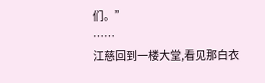们。”
……
江慈回到一楼大堂,看见那白衣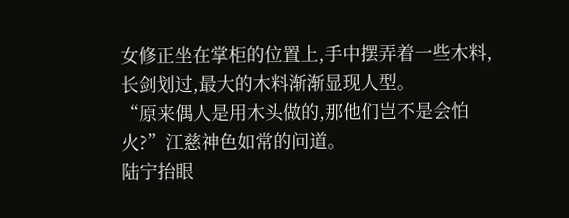女修正坐在掌柜的位置上,手中摆弄着一些木料,长剑划过,最大的木料渐渐显现人型。
“原来偶人是用木头做的,那他们岂不是会怕火?”江慈神色如常的问道。
陆宁抬眼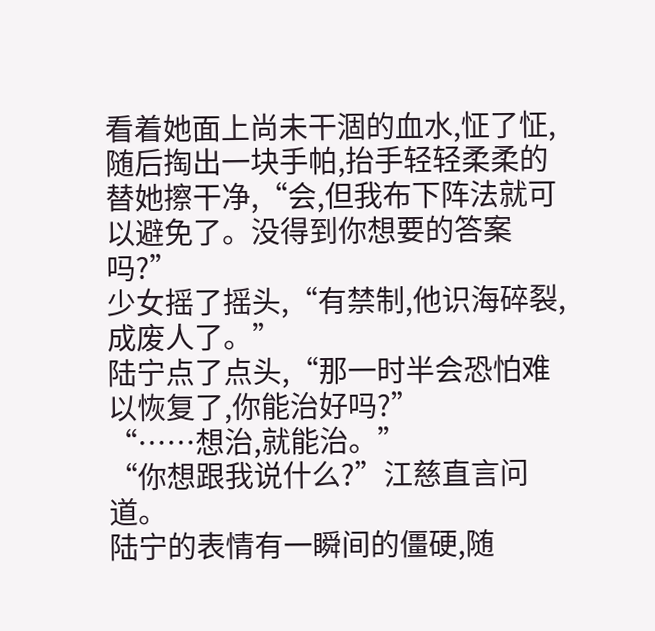看着她面上尚未干涸的血水,怔了怔,随后掏出一块手帕,抬手轻轻柔柔的替她擦干净,“会,但我布下阵法就可以避免了。没得到你想要的答案吗?”
少女摇了摇头,“有禁制,他识海碎裂,成废人了。”
陆宁点了点头,“那一时半会恐怕难以恢复了,你能治好吗?”
“……想治,就能治。”
“你想跟我说什么?”江慈直言问道。
陆宁的表情有一瞬间的僵硬,随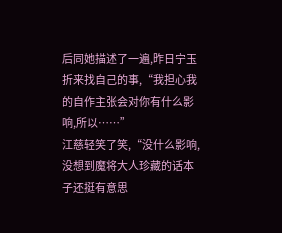后同她描述了一遍,昨日宁玉折来找自己的事,“我担心我的自作主张会对你有什么影响,所以……”
江慈轻笑了笑,“没什么影响,没想到魔将大人珍藏的话本子还挺有意思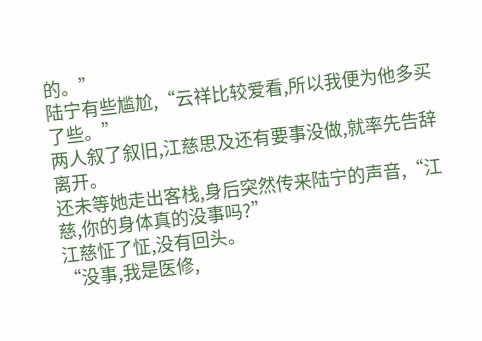的。”
陆宁有些尴尬,“云祥比较爱看,所以我便为他多买了些。”
两人叙了叙旧,江慈思及还有要事没做,就率先告辞离开。
还未等她走出客栈,身后突然传来陆宁的声音,“江慈,你的身体真的没事吗?”
江慈怔了怔,没有回头。
“没事,我是医修,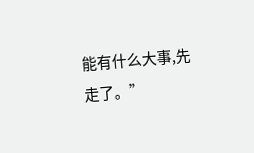能有什么大事,先走了。”